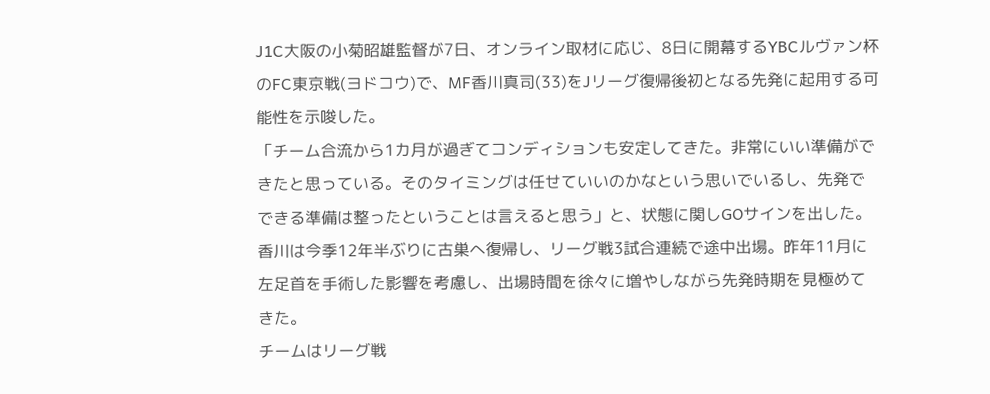J1C大阪の小菊昭雄監督が7日、オンライン取材に応じ、8日に開幕するYBCルヴァン杯のFC東京戦(ヨドコウ)で、MF香川真司(33)をJリーグ復帰後初となる先発に起用する可能性を示唆した。
「チーム合流から1カ月が過ぎてコンディションも安定してきた。非常にいい準備ができたと思っている。そのタイミングは任せていいのかなという思いでいるし、先発でできる準備は整ったということは言えると思う」と、状態に関しGOサインを出した。
香川は今季12年半ぶりに古巣へ復帰し、リーグ戦3試合連続で途中出場。昨年11月に左足首を手術した影響を考慮し、出場時間を徐々に増やしながら先発時期を見極めてきた。
チームはリーグ戦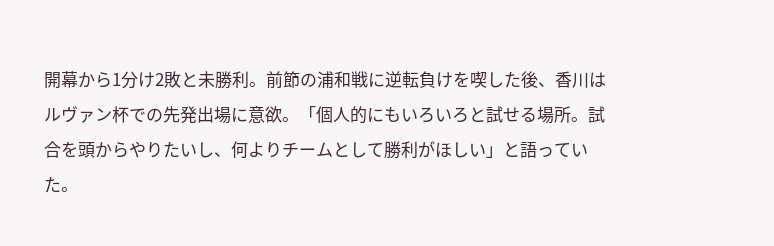開幕から1分け2敗と未勝利。前節の浦和戦に逆転負けを喫した後、香川はルヴァン杯での先発出場に意欲。「個人的にもいろいろと試せる場所。試合を頭からやりたいし、何よりチームとして勝利がほしい」と語っていた。